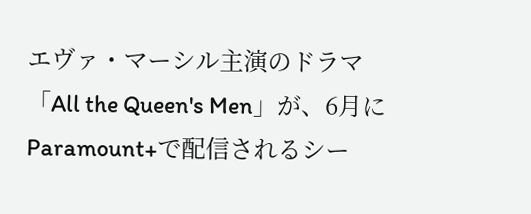エヴァ・マーシル主演のドラマ「All the Queen's Men」が、6月にParamount+で配信されるシー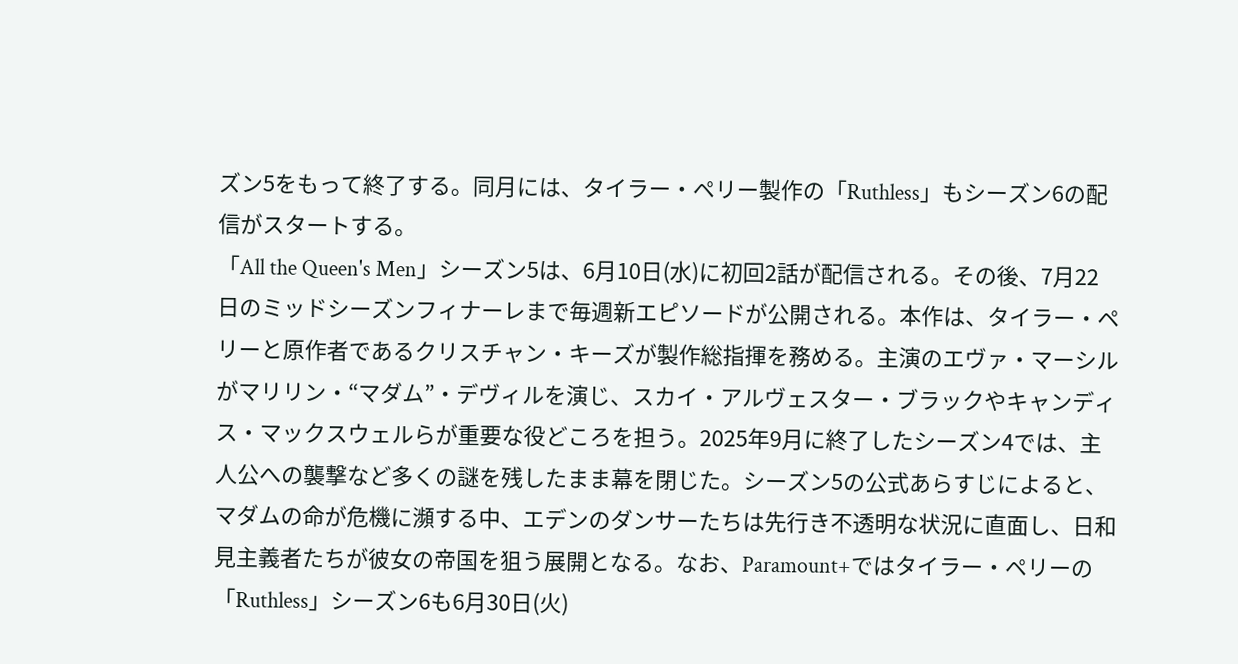ズン5をもって終了する。同月には、タイラー・ペリー製作の「Ruthless」もシーズン6の配信がスタートする。
「All the Queen's Men」シーズン5は、6月10日(水)に初回2話が配信される。その後、7月22日のミッドシーズンフィナーレまで毎週新エピソードが公開される。本作は、タイラー・ペリーと原作者であるクリスチャン・キーズが製作総指揮を務める。主演のエヴァ・マーシルがマリリン・“マダム”・デヴィルを演じ、スカイ・アルヴェスター・ブラックやキャンディス・マックスウェルらが重要な役どころを担う。2025年9月に終了したシーズン4では、主人公への襲撃など多くの謎を残したまま幕を閉じた。シーズン5の公式あらすじによると、マダムの命が危機に瀕する中、エデンのダンサーたちは先行き不透明な状況に直面し、日和見主義者たちが彼女の帝国を狙う展開となる。なお、Paramount+ではタイラー・ペリーの「Ruthless」シーズン6も6月30日(火)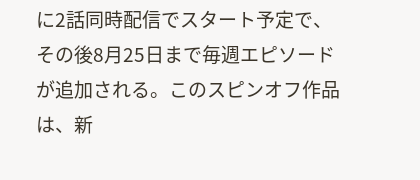に2話同時配信でスタート予定で、その後8月25日まで毎週エピソードが追加される。このスピンオフ作品は、新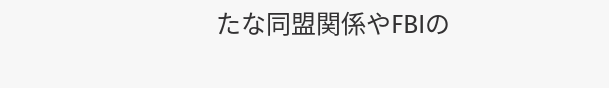たな同盟関係やFBIの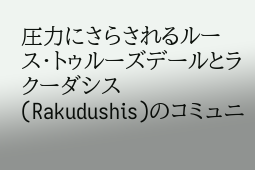圧力にさらされるルース・トゥルーズデールとラクーダシス(Rakudushis)のコミュニ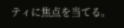ティに焦点を当てる。